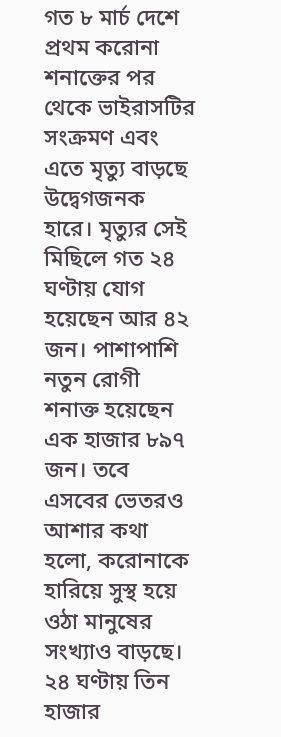গত ৮ মার্চ দেশে প্রথম করোনা শনাক্তের পর থেকে ভাইরাসটির সংক্রমণ এবং এতে মৃত্যু বাড়ছে উদ্বেগজনক হারে। মৃত্যুর সেই মিছিলে গত ২৪ ঘণ্টায় যোগ হয়েছেন আর ৪২ জন। পাশাপাশি নতুন রোগী শনাক্ত হয়েছেন এক হাজার ৮৯৭ জন। তবে এসবের ভেতরও আশার কথা হলো, করোনাকে হারিয়ে সুস্থ হয়ে ওঠা মানুষের সংখ্যাও বাড়ছে। ২৪ ঘণ্টায় তিন হাজার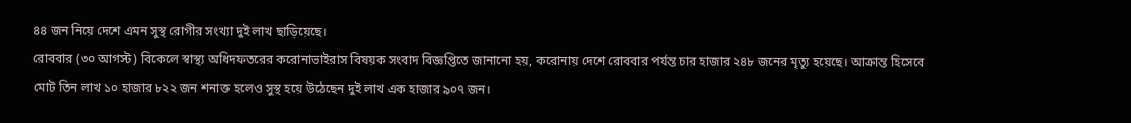৪৪ জন নিয়ে দেশে এমন সুস্থ রোগীর সংখ্যা দুই লাখ ছাড়িয়েছে।
রোববার (৩০ আগস্ট) বিকেলে স্বাস্থ্য অধিদফতরের করোনাভাইরাস বিষয়ক সংবাদ বিজ্ঞপ্তিতে জানানো হয়, করোনায় দেশে রোববার পর্যন্ত চার হাজার ২৪৮ জনের মৃত্যু হয়েছে। আক্রান্ত হিসেবে মোট তিন লাখ ১০ হাজার ৮২২ জন শনাক্ত হলেও সুস্থ হয়ে উঠেছেন দুই লাখ এক হাজার ৯০৭ জন।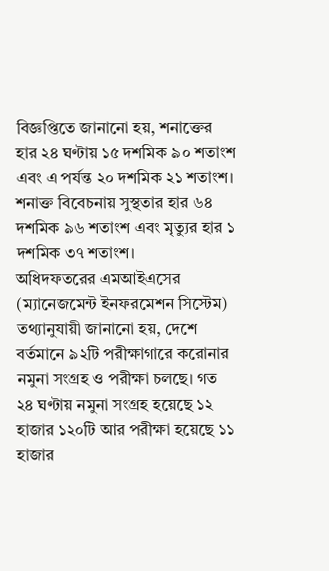বিজ্ঞপ্তিতে জানানো হয়, শনাক্তের হার ২৪ ঘণ্টায় ১৫ দশমিক ৯০ শতাংশ এবং এ পর্যন্ত ২০ দশমিক ২১ শতাংশ। শনাক্ত বিবেচনায় সুস্থতার হার ৬৪ দশমিক ৯৬ শতাংশ এবং মৃত্যুর হার ১ দশমিক ৩৭ শতাংশ।
অধিদফতরের এমআইএসের (ম্যানেজমেন্ট ইনফরমেশন সিস্টেম) তথ্যানুযায়ী জানানো হয়, দেশে বর্তমানে ৯২টি পরীক্ষাগারে করোনার নমুনা সংগ্রহ ও পরীক্ষা চলছে। গত ২৪ ঘণ্টায় নমুনা সংগ্রহ হয়েছে ১২ হাজার ১২০টি আর পরীক্ষা হয়েছে ১১ হাজার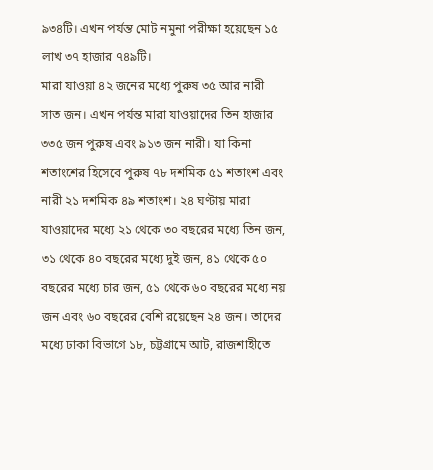৯৩৪টি। এখন পর্যন্ত মোট নমুনা পরীক্ষা হয়েছেন ১৫ লাখ ৩৭ হাজার ৭৪৯টি।
মারা যাওয়া ৪২ জনের মধ্যে পুরুষ ৩৫ আর নারী সাত জন। এখন পর্যন্ত মারা যাওয়াদের তিন হাজার ৩৩৫ জন পুরুষ এবং ৯১৩ জন নারী। যা কিনা শতাংশের হিসেবে পুরুষ ৭৮ দশমিক ৫১ শতাংশ এবং নারী ২১ দশমিক ৪৯ শতাংশ। ২৪ ঘণ্টায় মারা যাওয়াদের মধ্যে ২১ থেকে ৩০ বছরের মধ্যে তিন জন, ৩১ থেকে ৪০ বছরের মধ্যে দুই জন, ৪১ থেকে ৫০ বছরের মধ্যে চার জন, ৫১ থেকে ৬০ বছরের মধ্যে নয় জন এবং ৬০ বছরের বেশি রয়েছেন ২৪ জন। তাদের মধ্যে ঢাকা বিভাগে ১৮, চট্টগ্রামে আট, রাজশাহীতে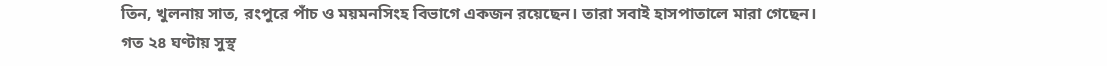তিন, খুলনায় সাত, রংপুরে পাঁচ ও ময়মনসিংহ বিভাগে একজন রয়েছেন। তারা সবাই হাসপাতালে মারা গেছেন।
গত ২৪ ঘণ্টায় সুস্থ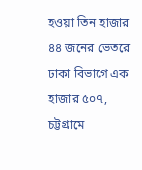হওয়া তিন হাজার ৪৪ জনের ভেতরে ঢাকা বিভাগে এক হাজার ৫০৭, চট্টগ্রামে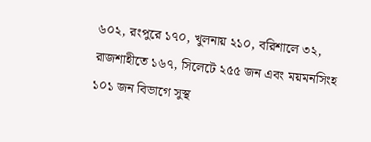৬০২, রংপুরে ১৭০, খুলনায় ২১০, বরিশালে ৩২, রাজশাহীতে ১৬৭, সিলেটে ২৫৫ জন এবং ময়মনসিংহ ১০১ জন বিভাগে সুস্থ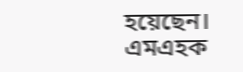হয়েছেন।
এমএহক